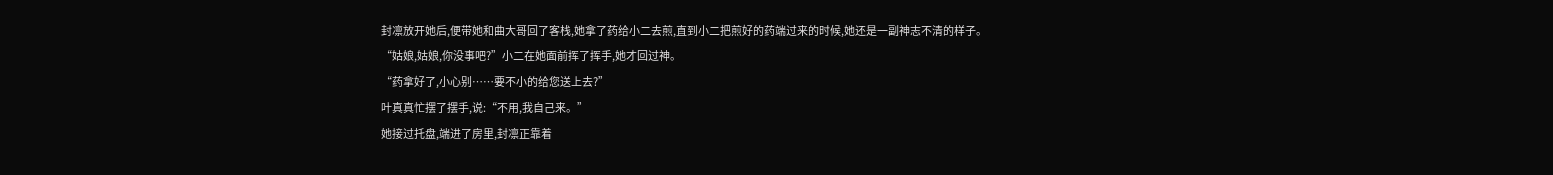封凛放开她后,便带她和曲大哥回了客栈,她拿了药给小二去煎,直到小二把煎好的药端过来的时候,她还是一副神志不清的样子。
“姑娘,姑娘,你没事吧?”小二在她面前挥了挥手,她才回过神。
“药拿好了,小心别……要不小的给您送上去?”
叶真真忙摆了摆手,说:“不用,我自己来。”
她接过托盘,端进了房里,封凛正靠着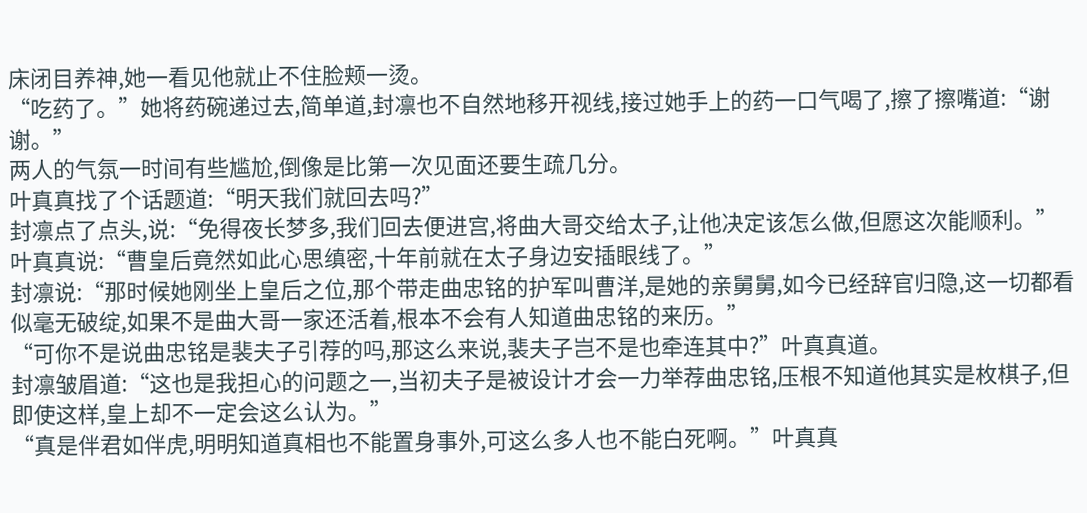床闭目养神,她一看见他就止不住脸颊一烫。
“吃药了。”她将药碗递过去,简单道,封凛也不自然地移开视线,接过她手上的药一口气喝了,擦了擦嘴道:“谢谢。”
两人的气氛一时间有些尴尬,倒像是比第一次见面还要生疏几分。
叶真真找了个话题道:“明天我们就回去吗?”
封凛点了点头,说:“免得夜长梦多,我们回去便进宫,将曲大哥交给太子,让他决定该怎么做,但愿这次能顺利。”
叶真真说:“曹皇后竟然如此心思缜密,十年前就在太子身边安插眼线了。”
封凛说:“那时候她刚坐上皇后之位,那个带走曲忠铭的护军叫曹洋,是她的亲舅舅,如今已经辞官归隐,这一切都看似毫无破绽,如果不是曲大哥一家还活着,根本不会有人知道曲忠铭的来历。”
“可你不是说曲忠铭是裴夫子引荐的吗,那这么来说,裴夫子岂不是也牵连其中?”叶真真道。
封凛皱眉道:“这也是我担心的问题之一,当初夫子是被设计才会一力举荐曲忠铭,压根不知道他其实是枚棋子,但即使这样,皇上却不一定会这么认为。”
“真是伴君如伴虎,明明知道真相也不能置身事外,可这么多人也不能白死啊。”叶真真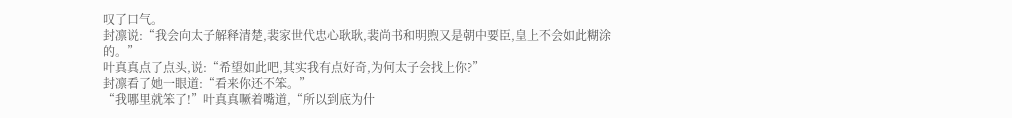叹了口气。
封凛说:“我会向太子解释清楚,裴家世代忠心耿耿,裴尚书和明煦又是朝中要臣,皇上不会如此糊涂的。”
叶真真点了点头,说:“希望如此吧,其实我有点好奇,为何太子会找上你?”
封凛看了她一眼道:“看来你还不笨。”
“我哪里就笨了!”叶真真噘着嘴道,“所以到底为什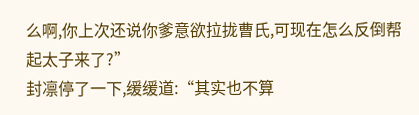么啊,你上次还说你爹意欲拉拢曹氏,可现在怎么反倒帮起太子来了?”
封凛停了一下,缓缓道:“其实也不算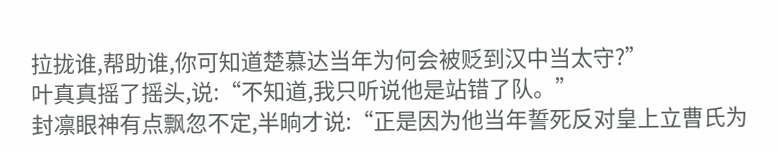拉拢谁,帮助谁,你可知道楚慕达当年为何会被贬到汉中当太守?”
叶真真摇了摇头,说:“不知道,我只听说他是站错了队。”
封凛眼神有点飘忽不定,半晌才说:“正是因为他当年誓死反对皇上立曹氏为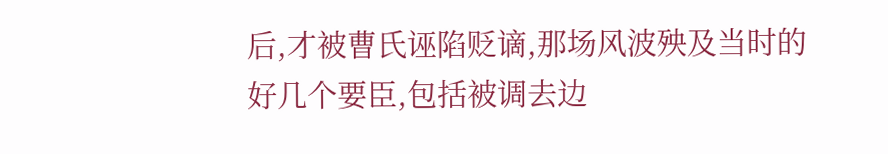后,才被曹氏诬陷贬谪,那场风波殃及当时的好几个要臣,包括被调去边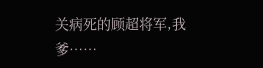关病死的顾超将军,我爹……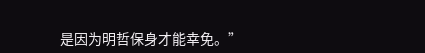是因为明哲保身才能幸免。”